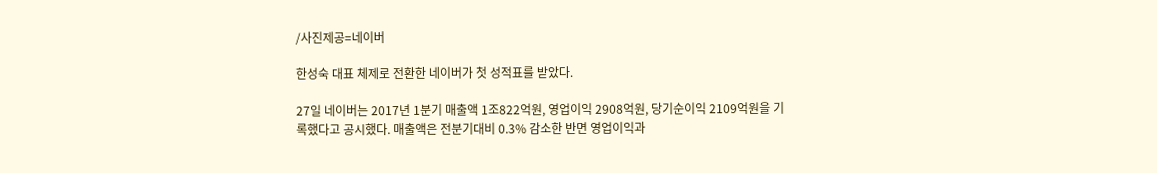/사진제공=네이버

한성숙 대표 체제로 전환한 네이버가 첫 성적표를 받았다.

27일 네이버는 2017년 1분기 매출액 1조822억원, 영업이익 2908억원, 당기순이익 2109억원을 기록했다고 공시했다. 매출액은 전분기대비 0.3% 감소한 반면 영업이익과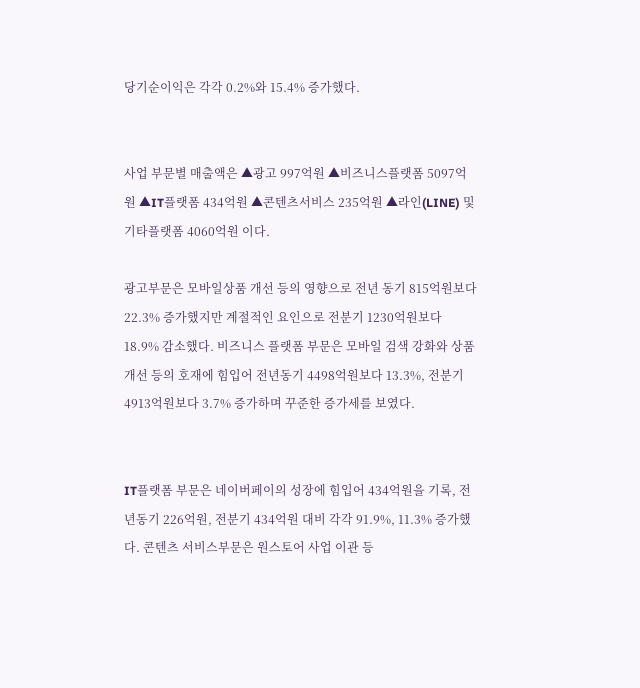당기순이익은 각각 0.2%와 15.4% 증가했다.


사업 부문별 매출액은 ▲광고 997억원 ▲비즈니스플랫폼 5097억원 ▲IT플랫폼 434억원 ▲콘텐츠서비스 235억원 ▲라인(LINE) 및 기타플랫폼 4060억원 이다.

광고부문은 모바일상품 개선 등의 영향으로 전년 동기 815억원보다 22.3% 증가했지만 계절적인 요인으로 전분기 1230억원보다 18.9% 감소했다. 비즈니스 플랫폼 부문은 모바일 검색 강화와 상품 개선 등의 호재에 힘입어 전년동기 4498억원보다 13.3%, 전분기 4913억원보다 3.7% 증가하며 꾸준한 증가세를 보였다.


IT플랫폼 부문은 네이버페이의 성장에 힘입어 434억원을 기록, 전년동기 226억원, 전분기 434억원 대비 각각 91.9%, 11.3% 증가했다. 콘텐츠 서비스부문은 원스토어 사업 이관 등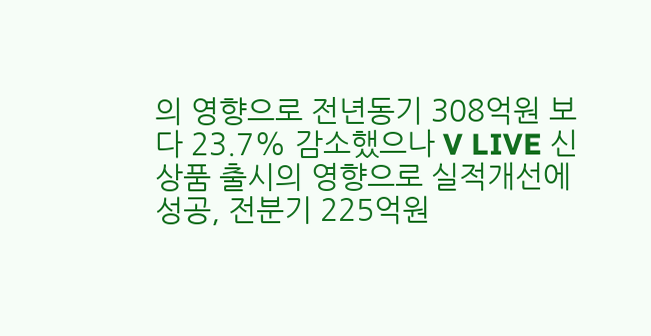의 영향으로 전년동기 308억원 보다 23.7% 감소했으나 V LIVE 신상품 출시의 영향으로 실적개선에 성공, 전분기 225억원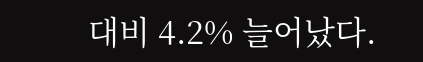대비 4.2% 늘어났다.